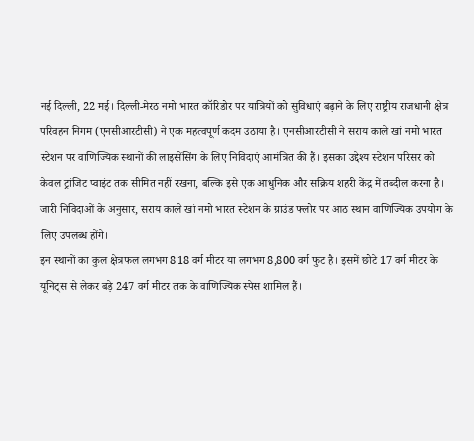नई दिल्ली, 22 मई। दिल्ली-मेरठ नमो भारत कॉरिडोर पर यात्रियों को सुविधाएं बढ़ाने के लिए राष्ट्रीय राजधानी क्षेत्र परिवहन निगम (एनसीआरटीसी) ने एक महत्वपूर्ण कदम उठाया है। एनसीआरटीसी ने सराय काले खां नमो भारत स्टेशन पर वाणिज्यिक स्थानों की लाइसेंसिंग के लिए निविदाएं आमंत्रित की हैं। इसका उद्देश्य स्टेशन परिसर को केवल ट्रांजिट प्वाइंट तक सीमित नहीं रखना, बल्कि इसे एक आधुनिक और सक्रिय शहरी केंद्र में तब्दील करना है। जारी निविदाओं के अनुसार, सराय काले खां नमो भारत स्टेशन के ग्राउंड फ्लोर पर आठ स्थान वाणिज्यिक उपयोग के लिए उपलब्ध होंगे।
इन स्थानों का कुल क्षेत्रफल लगभग 818 वर्ग मीटर या लगभग 8,800 वर्ग फुट है। इसमें छोटे 17 वर्ग मीटर के यूनिट्स से लेकर बड़े 247 वर्ग मीटर तक के वाणिज्यिक स्पेस शामिल हैं।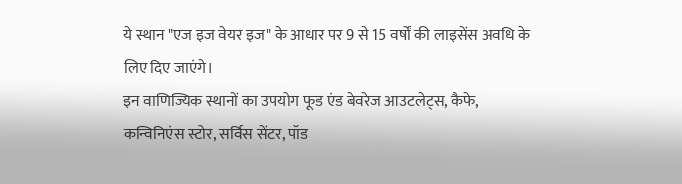ये स्थान "एज इज वेयर इज" के आधार पर 9 से 15 वर्षों की लाइसेंस अवधि के लिए दिए जाएंगे।
इन वाणिज्यिक स्थानों का उपयोग फूड एंड बेवरेज आउटलेट्स, कैफे, कन्विनिएंस स्टोर, सर्विस सेंटर, पॉड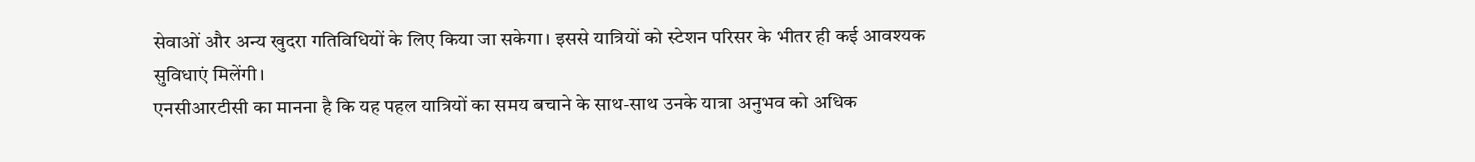सेवाओं और अन्य खुदरा गतिविधियों के लिए किया जा सकेगा। इससे यात्रियों को स्टेशन परिसर के भीतर ही कई आवश्यक सुविधाएं मिलेंगी।
एनसीआरटीसी का मानना है कि यह पहल यात्रियों का समय बचाने के साथ-साथ उनके यात्रा अनुभव को अधिक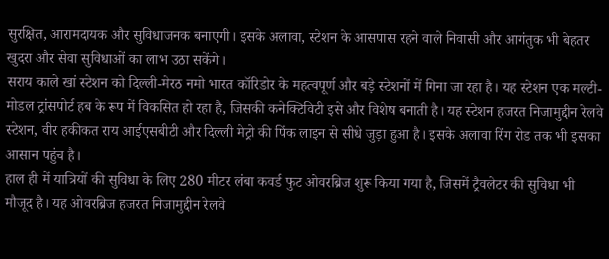सुरक्षित, आरामदायक और सुविधाजनक बनाएगी। इसके अलावा, स्टेशन के आसपास रहने वाले निवासी और आगंतुक भी बेहतर खुदरा और सेवा सुविधाओं का लाभ उठा सकेंगे।
सराय काले खां स्टेशन को दिल्ली-मेरठ नमो भारत कॉरिडोर के महत्वपूर्ण और बड़े स्टेशनों में गिना जा रहा है। यह स्टेशन एक मल्टी-मोडल ट्रांसपोर्ट हब के रूप में विकसित हो रहा है, जिसकी कनेक्टिविटी इसे और विशेष बनाती है। यह स्टेशन हजरत निजामुद्दीन रेलवे स्टेशन, वीर हकीकत राय आईएसबीटी और दिल्ली मेट्रो की पिंक लाइन से सीधे जुड़ा हुआ है। इसके अलावा रिंग रोड तक भी इसका आसान पहुंच है।
हाल ही में यात्रियों की सुविधा के लिए 280 मीटर लंबा कवर्ड फुट ओवरब्रिज शुरू किया गया है, जिसमें ट्रैवलेटर की सुविधा भी मौजूद है। यह ओवरब्रिज हजरत निजामुद्दीन रेलवे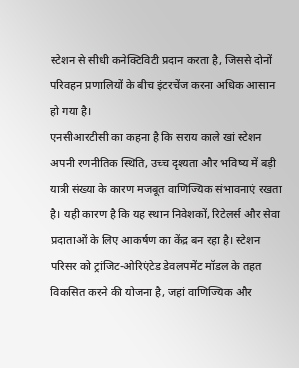स्टेशन से सीधी कनेक्टिविटी प्रदान करता है, जिससे दोनों परिवहन प्रणालियों के बीच इंटरचेंज करना अधिक आसान हो गया है।
एनसीआरटीसी का कहना है कि सराय काले खां स्टेशन अपनी रणनीतिक स्थिति, उच्च दृश्यता और भविष्य में बड़ी यात्री संख्या के कारण मजबूत वाणिज्यिक संभावनाएं रखता है। यही कारण है कि यह स्थान निवेशकों, रिटेलर्स और सेवा प्रदाताओं के लिए आकर्षण का केंद्र बन रहा है। स्टेशन परिसर को ट्रांजिट-ओरिएंटेड डेवलपमेंट मॉडल के तहत विकसित करने की योजना है, जहां वाणिज्यिक और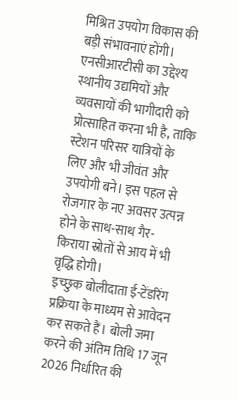मिश्रित उपयोग विकास की बड़ी संभावनाएं होंगी।
एनसीआरटीसी का उद्देश्य स्थानीय उद्यमियों और व्यवसायों की भागीदारी को प्रोत्साहित करना भी है, ताकि स्टेशन परिसर यात्रियों के लिए और भी जीवंत और उपयोगी बने। इस पहल से रोजगार के नए अवसर उत्पन्न होने के साथ-साथ गैर-किराया स्रोतों से आय में भी वृद्धि होगी।
इच्छुक बोलीदाता ई-टेंडरिंग प्रक्रिया के माध्यम से आवेदन कर सकते हैं। बोली जमा करने की अंतिम तिथि 17 जून 2026 निर्धारित की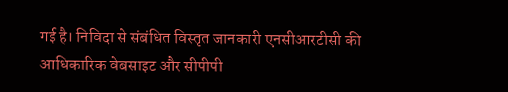गई है। निविदा से संबंधित विस्तृत जानकारी एनसीआरटीसी की आधिकारिक वेबसाइट और सीपीपी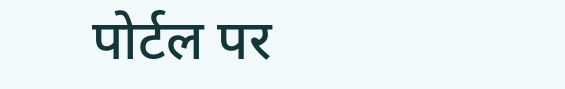पोर्टल पर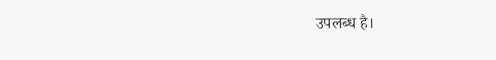उपलब्ध है।